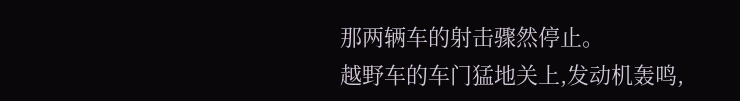那两辆车的射击骤然停止。
越野车的车门猛地关上,发动机轰鸣,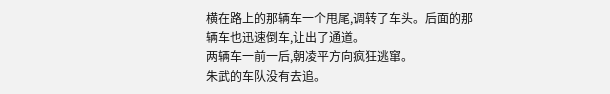横在路上的那辆车一个甩尾,调转了车头。后面的那辆车也迅速倒车,让出了通道。
两辆车一前一后,朝凌平方向疯狂逃窜。
朱武的车队没有去追。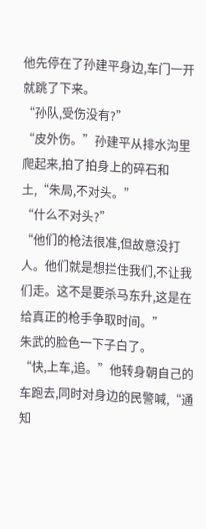他先停在了孙建平身边,车门一开就跳了下来。
“孙队,受伤没有?”
“皮外伤。”孙建平从排水沟里爬起来,拍了拍身上的碎石和土,“朱局,不对头。”
“什么不对头?”
“他们的枪法很准,但故意没打人。他们就是想拦住我们,不让我们走。这不是要杀马东升,这是在给真正的枪手争取时间。”
朱武的脸色一下子白了。
“快,上车,追。”他转身朝自己的车跑去,同时对身边的民警喊,“通知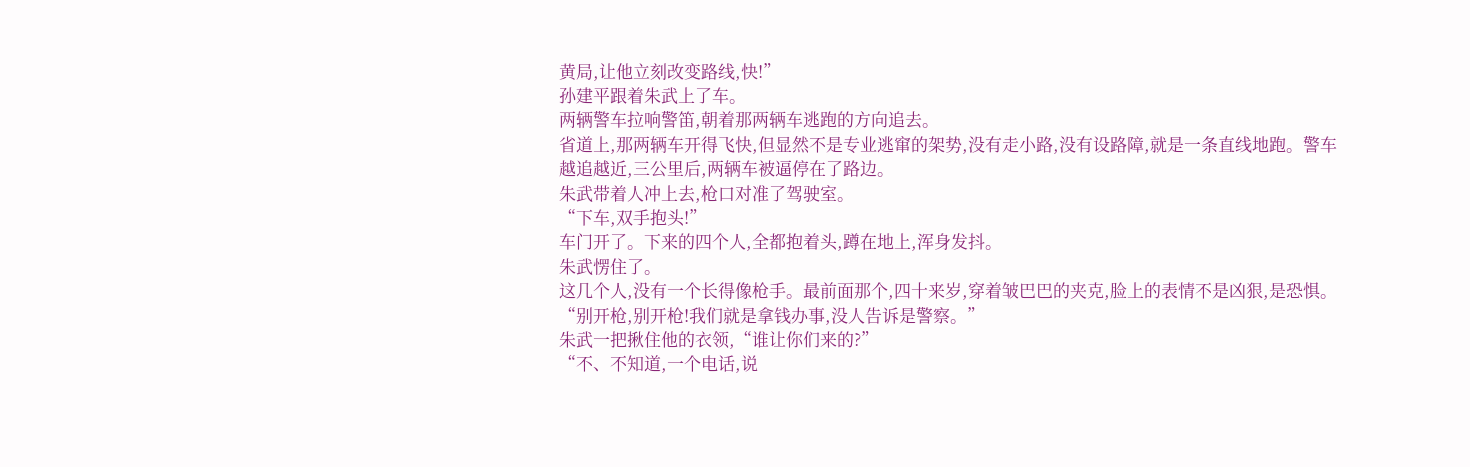黄局,让他立刻改变路线,快!”
孙建平跟着朱武上了车。
两辆警车拉响警笛,朝着那两辆车逃跑的方向追去。
省道上,那两辆车开得飞快,但显然不是专业逃窜的架势,没有走小路,没有设路障,就是一条直线地跑。警车越追越近,三公里后,两辆车被逼停在了路边。
朱武带着人冲上去,枪口对准了驾驶室。
“下车,双手抱头!”
车门开了。下来的四个人,全都抱着头,蹲在地上,浑身发抖。
朱武愣住了。
这几个人,没有一个长得像枪手。最前面那个,四十来岁,穿着皱巴巴的夹克,脸上的表情不是凶狠,是恐惧。
“别开枪,别开枪!我们就是拿钱办事,没人告诉是警察。”
朱武一把揪住他的衣领,“谁让你们来的?”
“不、不知道,一个电话,说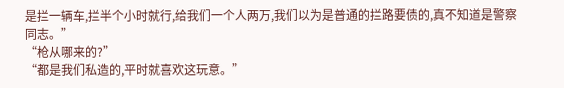是拦一辆车,拦半个小时就行,给我们一个人两万,我们以为是普通的拦路要债的,真不知道是警察同志。”
“枪从哪来的?”
“都是我们私造的,平时就喜欢这玩意。”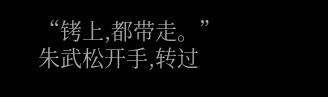“铐上,都带走。”
朱武松开手,转过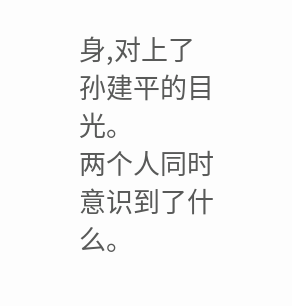身,对上了孙建平的目光。
两个人同时意识到了什么。